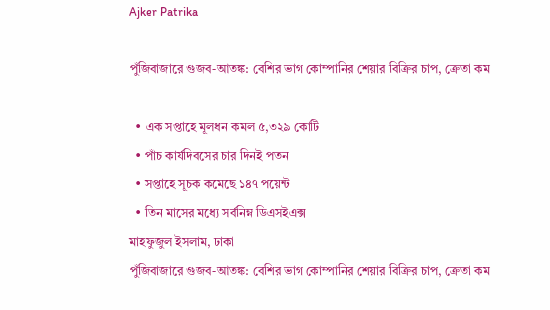Ajker Patrika

পুঁজিবাজারে গুজব-আতঙ্ক: বেশির ভাগ কোম্পানির শেয়ার বিক্রির চাপ, ক্রেতা কম

  • এক সপ্তাহে মূলধন কমল ৫,৩২৯ কোটি
  • পাঁচ কার্যদিবসের চার দিনই পতন
  • সপ্তাহে সূচক কমেছে ১৪৭ পয়েন্ট
  • তিন মাসের মধ্যে সর্বনিম্ন ডিএসইএক্স
মাহফুজুল ইসলাম, ঢাকা
পুঁজিবাজারে গুজব-আতঙ্ক: বেশির ভাগ কোম্পানির শেয়ার বিক্রির চাপ, ক্রেতা কম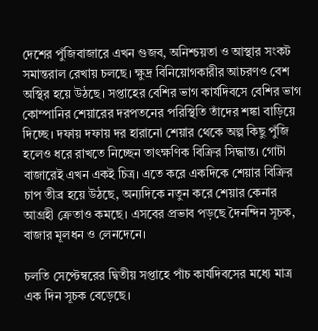দেশের পুঁজিবাজারে এখন গুজব, অনিশ্চয়তা ও আস্থার সংকট সমান্তরাল রেখায় চলছে। ক্ষুদ্র বিনিয়োগকারীর আচরণও বেশ অস্থির হয়ে উঠছে। সপ্তাহের বেশির ভাগ কার্যদিবসে বেশির ভাগ কোম্পানির শেয়ারের দরপতনের পরিস্থিতি তাঁদের শঙ্কা বাড়িয়ে দিচ্ছে। দফায় দফায় দর হারানো শেয়ার থেকে অল্প কিছু পুঁজি হলেও ধরে রাখতে নিচ্ছেন তাৎক্ষণিক বিক্রির সিদ্ধান্ত। গোটা বাজারেই এখন একই চিত্র। এতে করে একদিকে শেয়ার বিক্রির চাপ তীব্র হয়ে উঠছে, অন্যদিকে নতুন করে শেয়ার কেনার আগ্রহী ক্রেতাও কমছে। এসবের প্রভাব পড়ছে দৈনন্দিন সূচক, বাজার মূলধন ও লেনদেনে।

চলতি সেপ্টেম্বরের দ্বিতীয় সপ্তাহে পাঁচ কার্যদিবসের মধ্যে মাত্র এক দিন সূচক বেড়েছে।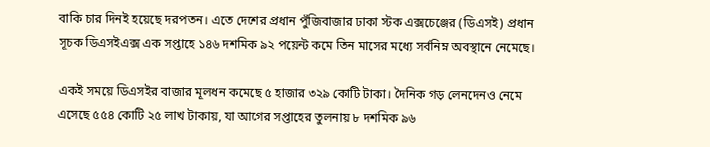বাকি চার দিনই হয়েছে দরপতন। এতে দেশের প্রধান পুঁজিবাজার ঢাকা স্টক এক্সচেঞ্জের (ডিএসই) প্রধান সূচক ডিএসইএক্স এক সপ্তাহে ১৪৬ দশমিক ৯২ পয়েন্ট কমে তিন মাসের মধ্যে সর্বনিম্ন অবস্থানে নেমেছে।

একই সময়ে ডিএসইর বাজার মূলধন কমেছে ৫ হাজার ৩২৯ কোটি টাকা। দৈনিক গড় লেনদেনও নেমে এসেছে ৫৫৪ কোটি ২৫ লাখ টাকায়, যা আগের সপ্তাহের তুলনায় ৮ দশমিক ৯৬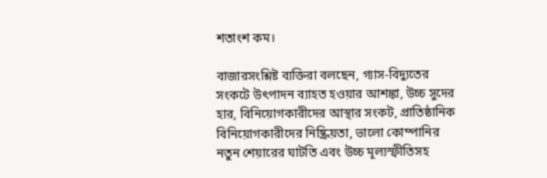শতাংশ কম।

বাজারসংশ্লিষ্ট ব্যক্তিরা বলছেন, গ্যাস-বিদ্যুতের সংকটে উৎপাদন ব্যাহত হওয়ার আশঙ্কা, উচ্চ সুদের হার, বিনিয়োগকারীদের আস্থার সংকট, প্রাতিষ্ঠানিক বিনিয়োগকারীদের নিষ্ক্রিয়তা, ভালো কোম্পানির নতুন শেয়ারের ঘাটতি এবং উচ্চ মূল্যস্ফীতিসহ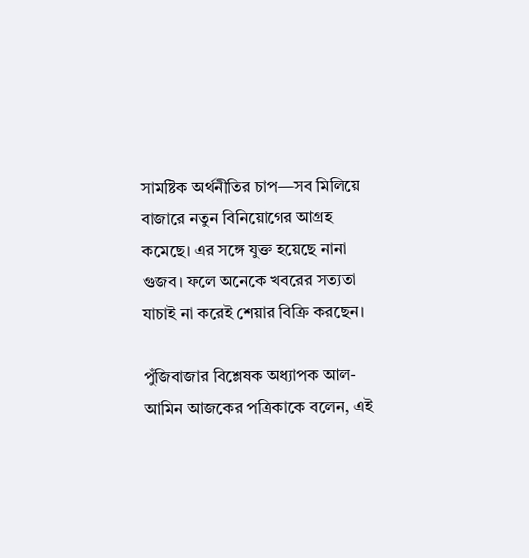সামষ্টিক অর্থনীতির চাপ—সব মিলিয়ে বাজারে নতুন বিনিয়োগের আগ্রহ কমেছে। এর সঙ্গে যুক্ত হয়েছে নানা গুজব। ফলে অনেকে খবরের সত্যতা যাচাই না করেই শেয়ার বিক্রি করছেন।

পুঁজিবাজার বিশ্লেষক অধ্যাপক আল-আমিন আজকের পত্রিকাকে বলেন, এই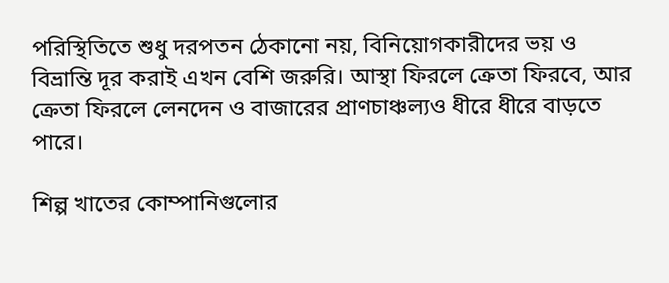পরিস্থিতিতে শুধু দরপতন ঠেকানো নয়, বিনিয়োগকারীদের ভয় ও বিভ্রান্তি দূর করাই এখন বেশি জরুরি। আস্থা ফিরলে ক্রেতা ফিরবে, আর ক্রেতা ফিরলে লেনদেন ও বাজারের প্রাণচাঞ্চল্যও ধীরে ধীরে বাড়তে পারে।

শিল্প খাতের কোম্পানিগুলোর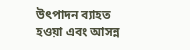উৎপাদন ব্যাহত হওয়া এবং আসন্ন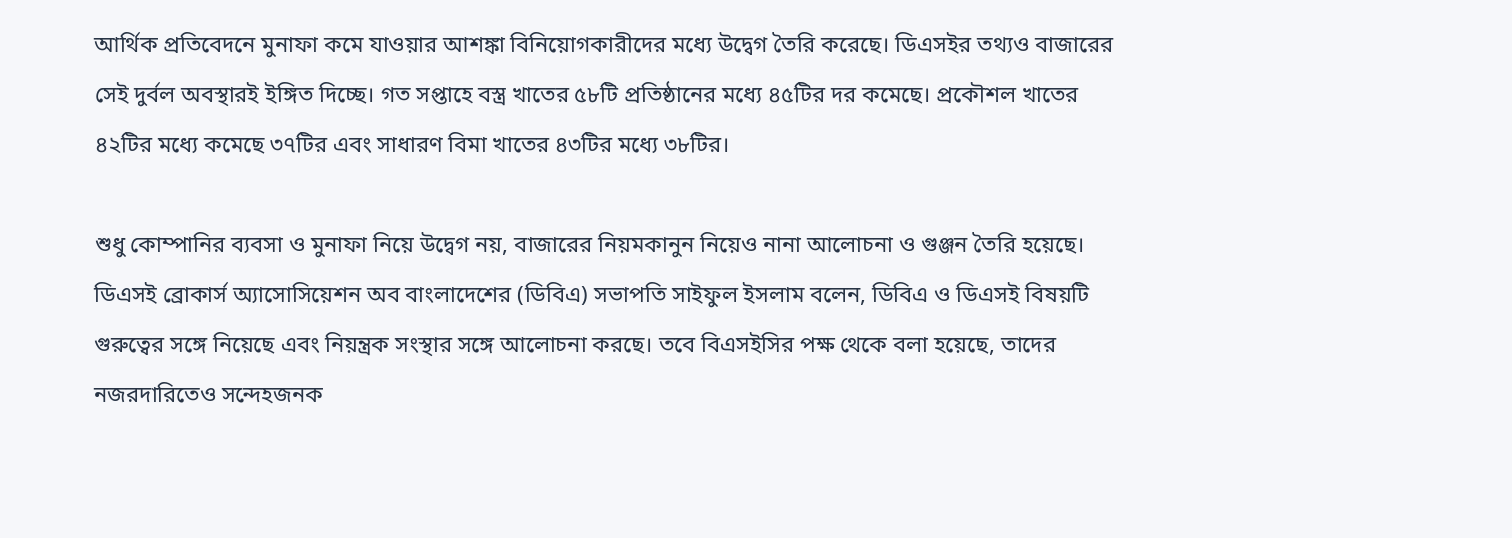আর্থিক প্রতিবেদনে মুনাফা কমে যাওয়ার আশঙ্কা বিনিয়োগকারীদের মধ্যে উদ্বেগ তৈরি করেছে। ডিএসইর তথ্যও বাজারের সেই দুর্বল অবস্থারই ইঙ্গিত দিচ্ছে। গত সপ্তাহে বস্ত্র খাতের ৫৮টি প্রতিষ্ঠানের মধ্যে ৪৫টির দর কমেছে। প্রকৌশল খাতের ৪২টির মধ্যে কমেছে ৩৭টির এবং সাধারণ বিমা খাতের ৪৩টির মধ্যে ৩৮টির।

শুধু কোম্পানির ব্যবসা ও মুনাফা নিয়ে উদ্বেগ নয়, বাজারের নিয়মকানুন নিয়েও নানা আলোচনা ও গুঞ্জন তৈরি হয়েছে। ডিএসই ব্রোকার্স অ্যাসোসিয়েশন অব বাংলাদেশের (ডিবিএ) সভাপতি সাইফুল ইসলাম বলেন, ডিবিএ ও ডিএসই বিষয়টি গুরুত্বের সঙ্গে নিয়েছে এবং নিয়ন্ত্রক সংস্থার সঙ্গে আলোচনা করছে। তবে বিএসইসির পক্ষ থেকে বলা হয়েছে, তাদের নজরদারিতেও সন্দেহজনক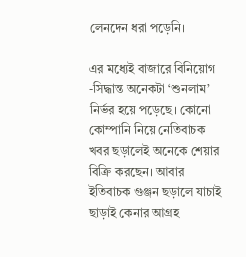লেনদেন ধরা পড়েনি।

এর মধ্যেই বাজারে বিনিয়োগ -সিদ্ধান্ত অনেকটা ‘শুনলাম’ নির্ভর হয়ে পড়েছে। কোনো কোম্পানি নিয়ে নেতিবাচক খবর ছড়ালেই অনেকে শেয়ার বিক্রি করছেন। আবার ইতিবাচক গুঞ্জন ছড়ালে যাচাই ছাড়াই কেনার আগ্রহ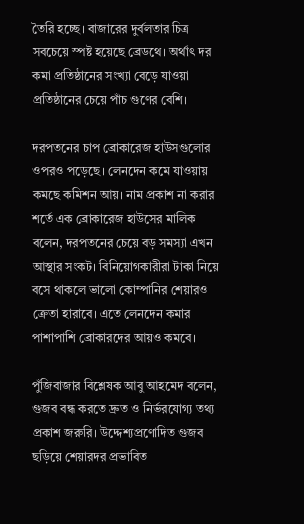তৈরি হচ্ছে। বাজারের দুর্বলতার চিত্র সবচেয়ে স্পষ্ট হয়েছে ব্রেডথে। অর্থাৎ দর কমা প্রতিষ্ঠানের সংখ্যা বেড়ে যাওয়া প্রতিষ্ঠানের চেয়ে পাঁচ গুণের বেশি।

দরপতনের চাপ ব্রোকারেজ হাউসগুলোর ওপরও পড়েছে। লেনদেন কমে যাওয়ায় কমছে কমিশন আয়। নাম প্রকাশ না করার শর্তে এক ব্রোকারেজ হাউসের মালিক বলেন, দরপতনের চেয়ে বড় সমস্যা এখন আস্থার সংকট। বিনিয়োগকারীরা টাকা নিয়ে বসে থাকলে ভালো কোম্পানির শেয়ারও ক্রেতা হারাবে। এতে লেনদেন কমার পাশাপাশি ব্রোকারদের আয়ও কমবে।

পুঁজিবাজার বিশ্লেষক আবু আহমেদ বলেন, গুজব বন্ধ করতে দ্রুত ও নির্ভরযোগ্য তথ্য প্রকাশ জরুরি। উদ্দেশ্যপ্রণোদিত গুজব ছড়িয়ে শেয়ারদর প্রভাবিত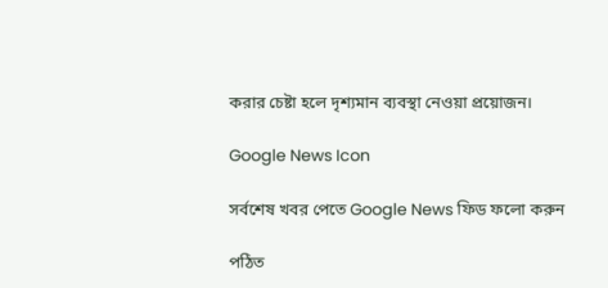করার চেষ্টা হলে দৃশ্যমান ব্যবস্থা নেওয়া প্রয়োজন।

Google News Icon

সর্বশেষ খবর পেতে Google News ফিড ফলো করুন

পঠিত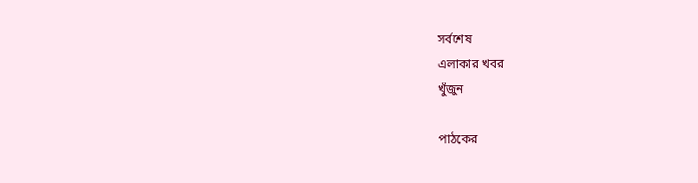সর্বশেষ
এলাকার খবর
খুঁজুন

পাঠকের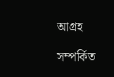আগ্রহ

সম্পর্কিত